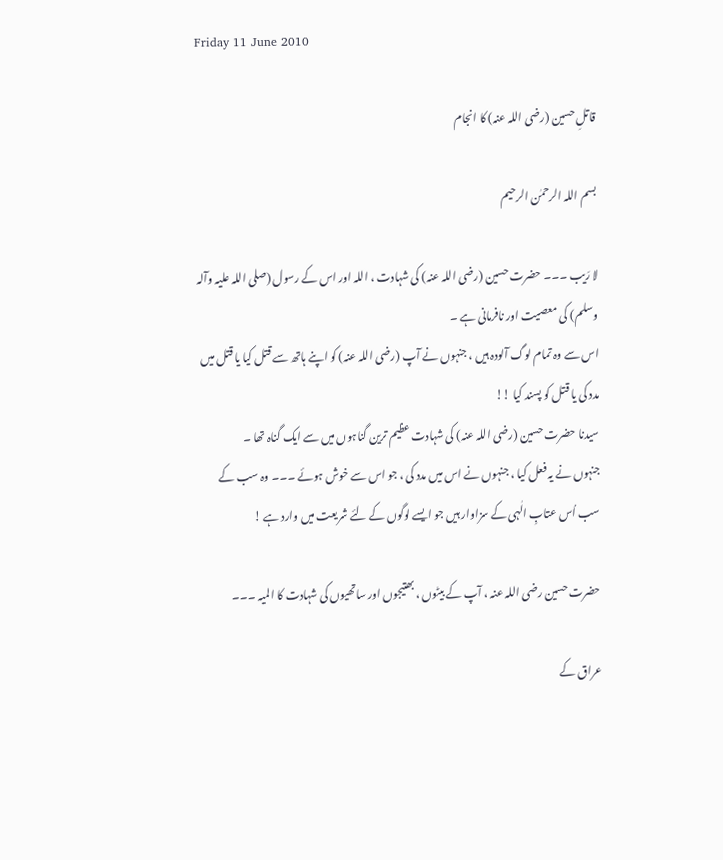Friday 11 June 2010

قاتلِ حسین (رضی اللہ عنہ) کا انجام

بسم اللہ الرحمٰن الرحیم

لا رَیب ۔۔۔ حضرت حسین (رضی اللہ عنہ) کی شہادت ، اللہ اور اس کے رسول (صلی اللہ علیہ وآلہ وسلم) کی معصیت اور نافرمانی ہے ۔
اس سے وہ تمام لوگ آلودہ ہیں ، جنہوں نے آپ (رضی اللہ عنہ) کو اپنے ہاتھ سے قتل کیا یا قتل میں مدد کی یا قتل کو پسند کیا !!
سیدنا حضرت حسین (رضی اللہ عنہ) کی شہادت عظیم ترین گناہوں میں سے ایک گناہ تھا ۔
جنہوں نے یہ فعل کیا ، جنہوں نے اس میں مدد کی ، جو اس سے خوش ہوئے ۔۔۔ وہ سب کے سب اُس عتابِ الٰہی کے سزاوار ہیں جو ایسے لوگوں کے لئے شریعت میں وارد ہے !

حضرت حسین رضی اللہ عنہ ، آپ کے بیٹوں ، بھتیجوں اور ساتھیوں کی شہادت کا المیہ ۔۔۔

عراق کے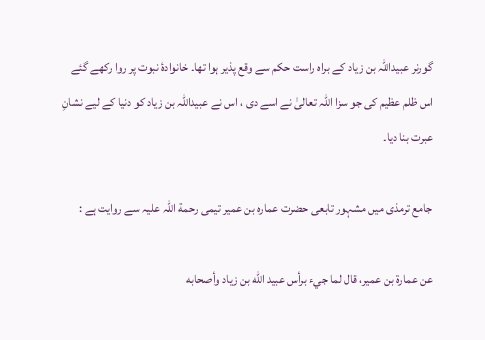گورنر عبیداللہ بن زیاد کے براہ راست حکم سے وقع پذیر ہوا تھا۔ خانوادۂ نبوت پر روا رکھے گئے اس ظلم عظیم کی جو سزا اللہ تعالیٰ نے اسے دی ، اس نے عبیداللہ بن زیاد کو دنیا کے لیے نشانِ عبرت بنا دیا۔

جامع ترمذی میں مشہور تابعی حضرت عمارہ بن عمیر تیمی رحمة اللہ علیہ سے روایت ہے :

عن عمارة بن عمير، قال لما جيء برأس عبيد الله بن زياد وأصحابه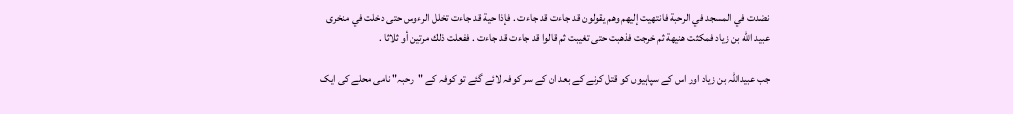نضدت في المسجد في الرحبة فانتهيت إليهم وهم يقولون قد جاءت قد جاءت . فإذا حية قد جاءت تخلل الرءوس حتى دخلت في منخرى عبيد الله بن زياد فمكثت هنيهة ثم خرجت فذهبت حتى تغيبت ثم قالوا قد جاءت قد جاءت . ففعلت ذلك مرتين أو ثلاثا .

جب عبیداللہ بن زیاد اور اس کے سپاہیوں کو قتل کرنے کے بعد ان کے سر کوفہ لائے گئے تو کوفہ کے "رحبہ" نامی محلے کی ایک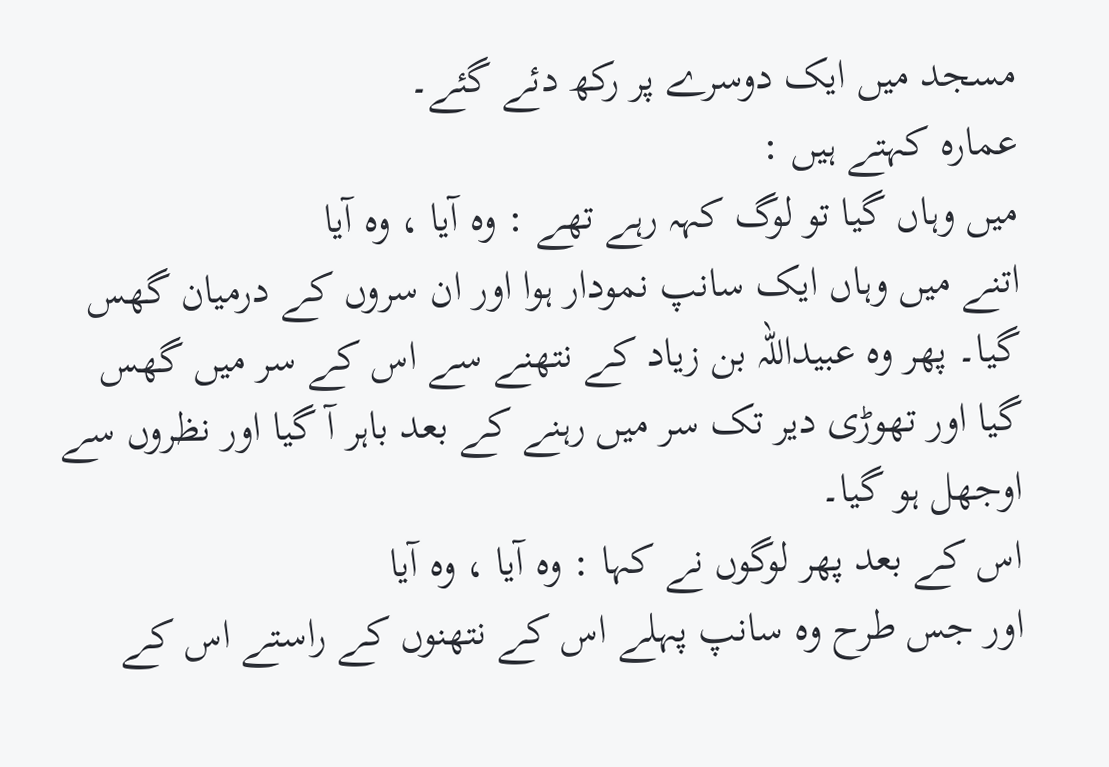مسجد میں ایک دوسرے پر رکھ دئے گئے۔
عمارہ کہتے ہیں :
میں وہاں گیا تو لوگ کہہ رہے تھے : وہ آیا ، وہ آیا
اتنے میں وہاں ایک سانپ نمودار ہوا اور ان سروں کے درمیان گھس گیا۔ پھر وہ عبیداللہ بن زیاد کے نتھنے سے اس کے سر میں گھس گیا اور تھوڑی دیر تک سر میں رہنے کے بعد باہر آ گیا اور نظروں سے اوجھل ہو گیا۔
اس کے بعد پھر لوگوں نے کہا : وہ آیا ، وہ آیا
اور جس طرح وہ سانپ پہلے اس کے نتھنوں کے راستے اس کے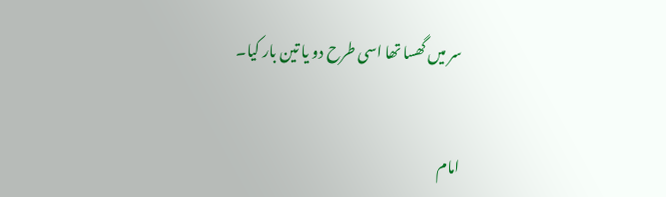سر میں گھسا تھا اسی طرح دو یا تین بار کیا۔


امام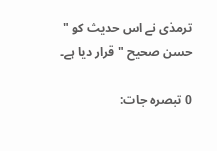ترمذی نے اس حدیث کو " حسن صحیح " قرار دیا ہے۔

0 تبصرہ جات: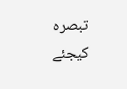تبصرہ کیجئے